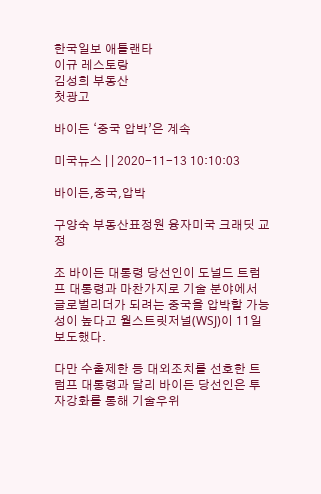한국일보 애틀랜타
이규 레스토랑
김성희 부동산
첫광고

바이든 ‘중국 압박’은 계속

미국뉴스 | | 2020-11-13 10:10:03

바이든,중국,압박

구양숙 부동산표정원 융자미국 크래딧 교정

조 바이든 대통령 당선인이 도널드 트럼프 대통령과 마찬가지로 기술 분야에서 글로벌리더가 되려는 중국을 압박할 가능성이 높다고 월스트릿저널(WSJ)이 11일 보도했다.

다만 수출제한 등 대외조치를 선호한 트럼프 대통령과 달리 바이든 당선인은 투자강화를 통해 기술우위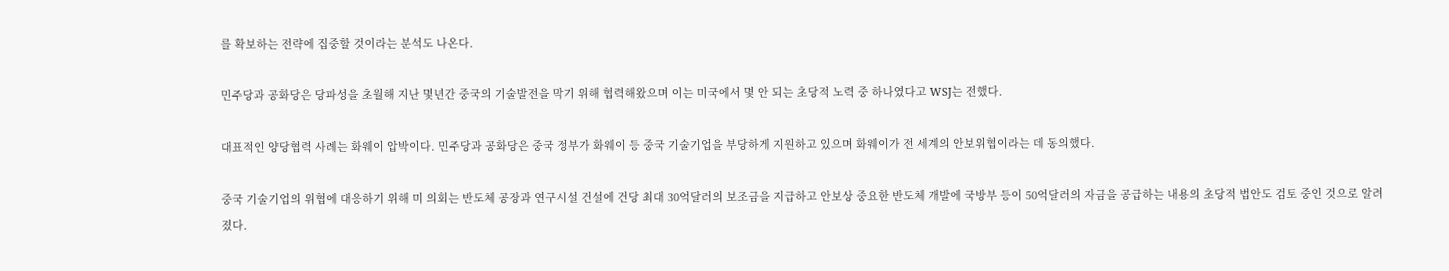를 확보하는 전략에 집중할 것이라는 분석도 나온다.

민주당과 공화당은 당파성을 초월해 지난 몇년간 중국의 기술발전을 막기 위해 협력해왔으며 이는 미국에서 몇 안 되는 초당적 노력 중 하나였다고 WSJ는 전했다.

대표적인 양당협력 사례는 화웨이 압박이다. 민주당과 공화당은 중국 정부가 화웨이 등 중국 기술기업을 부당하게 지원하고 있으며 화웨이가 전 세계의 안보위협이라는 데 동의했다.

중국 기술기업의 위협에 대응하기 위해 미 의회는 반도체 공장과 연구시설 건설에 건당 최대 30억달러의 보조금을 지급하고 안보상 중요한 반도체 개발에 국방부 등이 50억달러의 자금을 공급하는 내용의 초당적 법안도 검토 중인 것으로 알려졌다.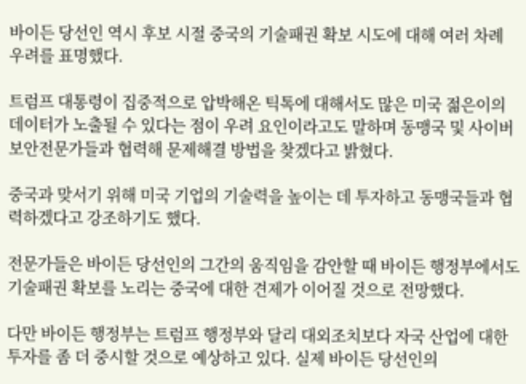바이든 당선인 역시 후보 시절 중국의 기술패권 확보 시도에 대해 여러 차례 우려를 표명했다.

트럼프 대통령이 집중적으로 압박해온 틱톡에 대해서도 많은 미국 젊은이의 데이터가 노출될 수 있다는 점이 우려 요인이라고도 말하며 동맹국 및 사이버 보안전문가들과 협력해 문제해결 방법을 찾겠다고 밝혔다.

중국과 맞서기 위해 미국 기업의 기술력을 높이는 데 투자하고 동맹국들과 협력하겠다고 강조하기도 했다.

전문가들은 바이든 당선인의 그간의 움직임을 감안할 때 바이든 행정부에서도 기술패권 확보를 노리는 중국에 대한 견제가 이어질 것으로 전망했다.

다만 바이든 행정부는 트럼프 행정부와 달리 대외조치보다 자국 산업에 대한 투자를 좀 더 중시할 것으로 예상하고 있다. 실제 바이든 당선인의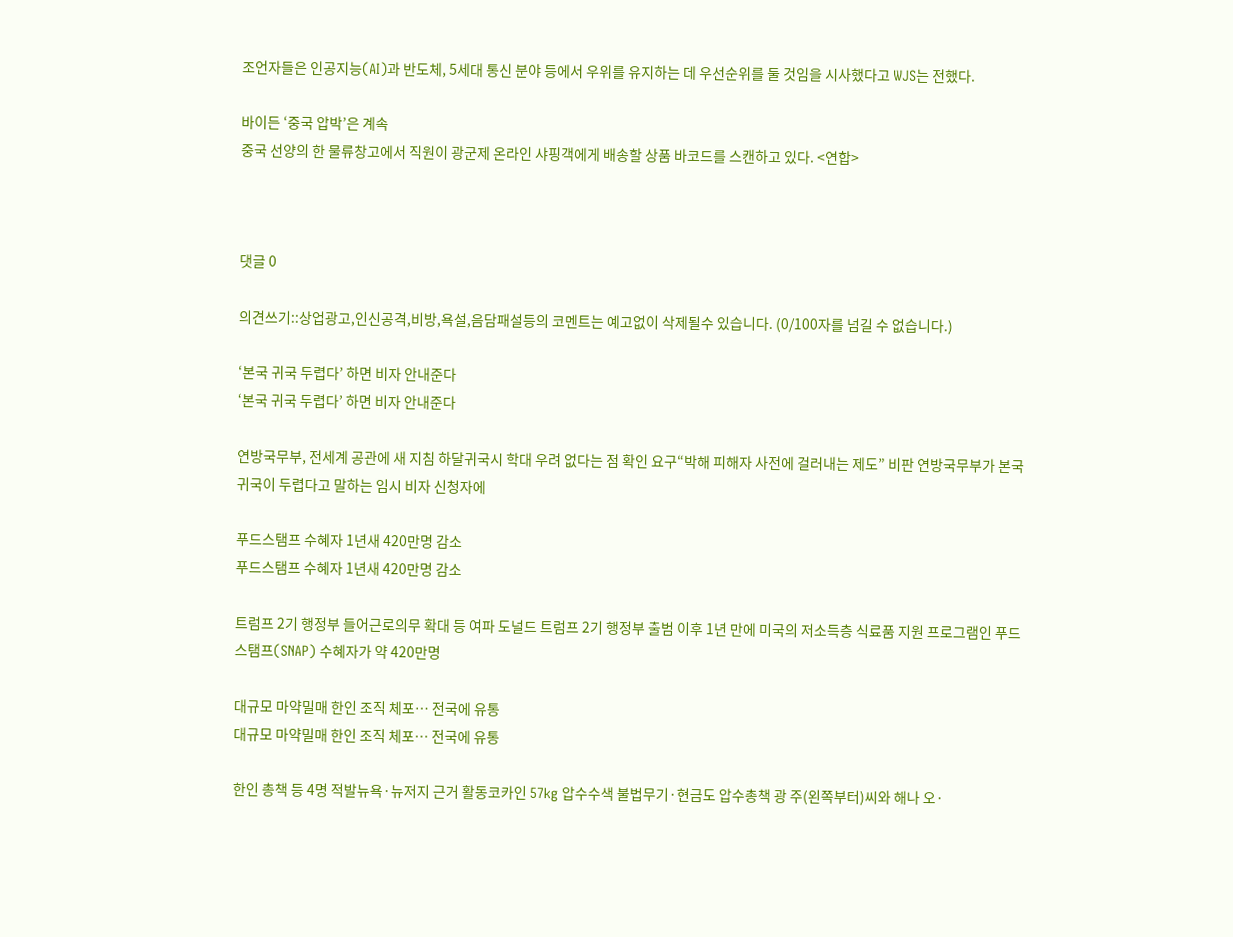조언자들은 인공지능(AI)과 반도체, 5세대 통신 분야 등에서 우위를 유지하는 데 우선순위를 둘 것임을 시사했다고 WJS는 전했다.

바이든 ‘중국 압박’은 계속
중국 선양의 한 물류창고에서 직원이 광군제 온라인 샤핑객에게 배송할 상품 바코드를 스캔하고 있다. <연합>



댓글 0

의견쓰기::상업광고,인신공격,비방,욕설,음담패설등의 코멘트는 예고없이 삭제될수 있습니다. (0/100자를 넘길 수 없습니다.)

‘본국 귀국 두렵다’ 하면 비자 안내준다
‘본국 귀국 두렵다’ 하면 비자 안내준다

연방국무부, 전세계 공관에 새 지침 하달귀국시 학대 우려 없다는 점 확인 요구“박해 피해자 사전에 걸러내는 제도” 비판 연방국무부가 본국 귀국이 두렵다고 말하는 임시 비자 신청자에

푸드스탬프 수혜자 1년새 420만명 감소
푸드스탬프 수혜자 1년새 420만명 감소

트럼프 2기 행정부 들어근로의무 확대 등 여파 도널드 트럼프 2기 행정부 출범 이후 1년 만에 미국의 저소득층 식료품 지원 프로그램인 푸드스탬프(SNAP) 수혜자가 약 420만명

대규모 마약밀매 한인 조직 체포… 전국에 유통
대규모 마약밀매 한인 조직 체포… 전국에 유통

한인 총책 등 4명 적발뉴욕·뉴저지 근거 활동코카인 57kg 압수수색 불법무기·현금도 압수총책 광 주(왼쪽부터)씨와 해나 오·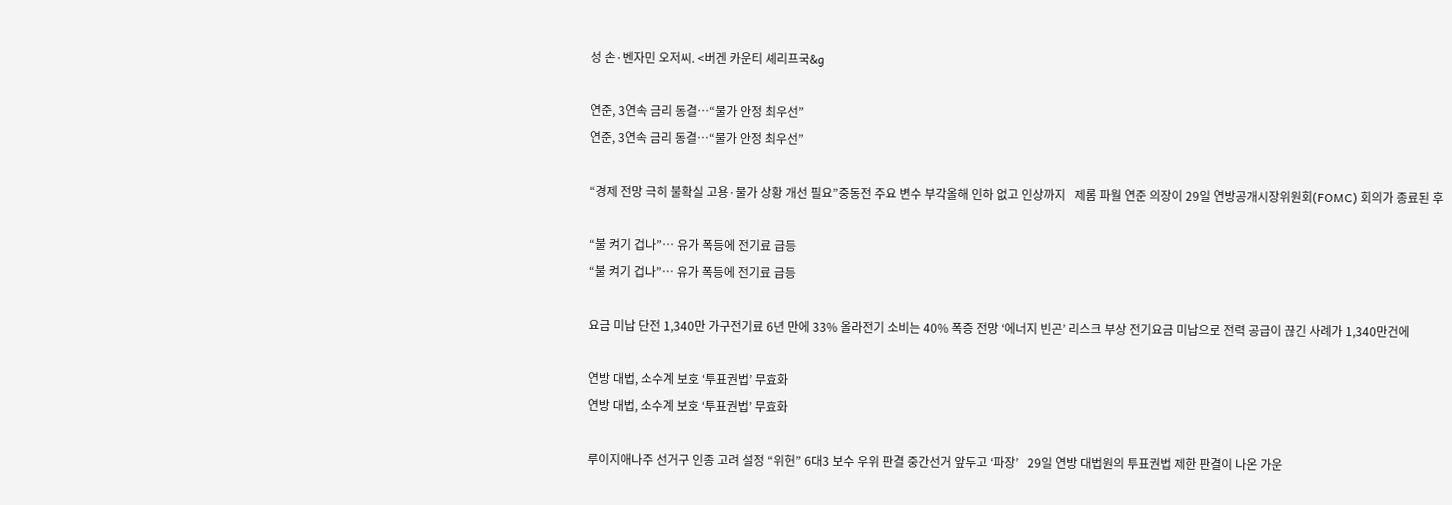성 손·벤자민 오저씨. <버겐 카운티 셰리프국&g

연준, 3연속 금리 동결…“물가 안정 최우선”
연준, 3연속 금리 동결…“물가 안정 최우선”

“경제 전망 극히 불확실 고용·물가 상황 개선 필요”중동전 주요 변수 부각올해 인하 없고 인상까지   제롬 파월 연준 의장이 29일 연방공개시장위원회(FOMC) 회의가 종료된 후

“불 켜기 겁나”… 유가 폭등에 전기료 급등
“불 켜기 겁나”… 유가 폭등에 전기료 급등

요금 미납 단전 1,340만 가구전기료 6년 만에 33% 올라전기 소비는 40% 폭증 전망 ‘에너지 빈곤’ 리스크 부상 전기요금 미납으로 전력 공급이 끊긴 사례가 1,340만건에

연방 대법, 소수계 보호 ‘투표권법’ 무효화
연방 대법, 소수계 보호 ‘투표권법’ 무효화

루이지애나주 선거구 인종 고려 설정 “위헌” 6대3 보수 우위 판결 중간선거 앞두고 ‘파장’   29일 연방 대법원의 투표권법 제한 판결이 나온 가운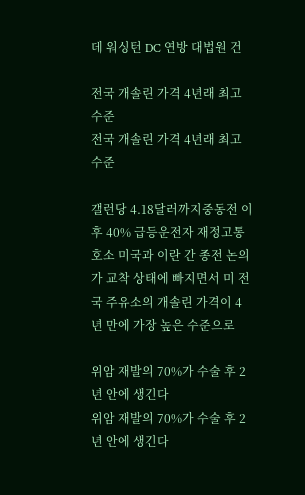데 워싱턴 DC 연방 대법원 건

전국 개솔린 가격 4년래 최고 수준
전국 개솔린 가격 4년래 최고 수준

갤런당 4.18달러까지중동전 이후 40% 급등운전자 재정고통 호소 미국과 이란 간 종전 논의가 교착 상태에 빠지면서 미 전국 주유소의 개솔린 가격이 4년 만에 가장 높은 수준으로

위암 재발의 70%가 수술 후 2년 안에 생긴다
위암 재발의 70%가 수술 후 2년 안에 생긴다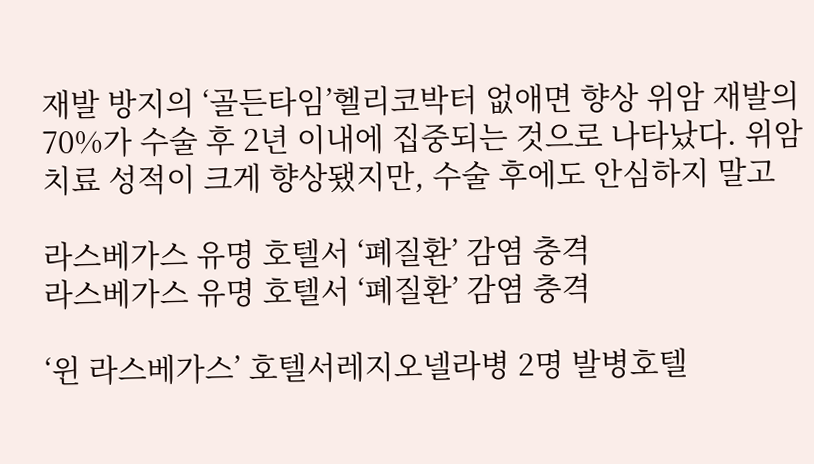재발 방지의 ‘골든타임’헬리코박터 없애면 향상 위암 재발의 70%가 수술 후 2년 이내에 집중되는 것으로 나타났다. 위암 치료 성적이 크게 향상됐지만, 수술 후에도 안심하지 말고

라스베가스 유명 호텔서 ‘폐질환’ 감염 충격
라스베가스 유명 호텔서 ‘폐질환’ 감염 충격

‘윈 라스베가스’ 호텔서레지오넬라병 2명 발병호텔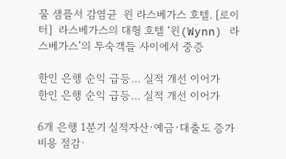물 샘플서 감염균  윈 라스베가스 호텔. [로이터]  라스베가스의 대형 호텔 ‘윈(Wynn) 라스베가스’의 투숙객들 사이에서 중증

한인 은행 순익 급등… 실적 개선 이어가
한인 은행 순익 급등… 실적 개선 이어가

6개 은행 1분기 실적자산·예금·대출도 증가비용 절감·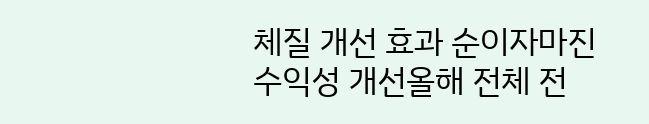체질 개선 효과 순이자마진 수익성 개선올해 전체 전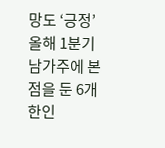망도 ‘긍정’   올해 1분기 남가주에 본점을 둔 6개 한인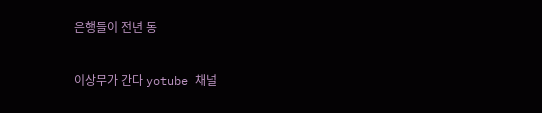은행들이 전년 동

이상무가 간다 yotube 채널